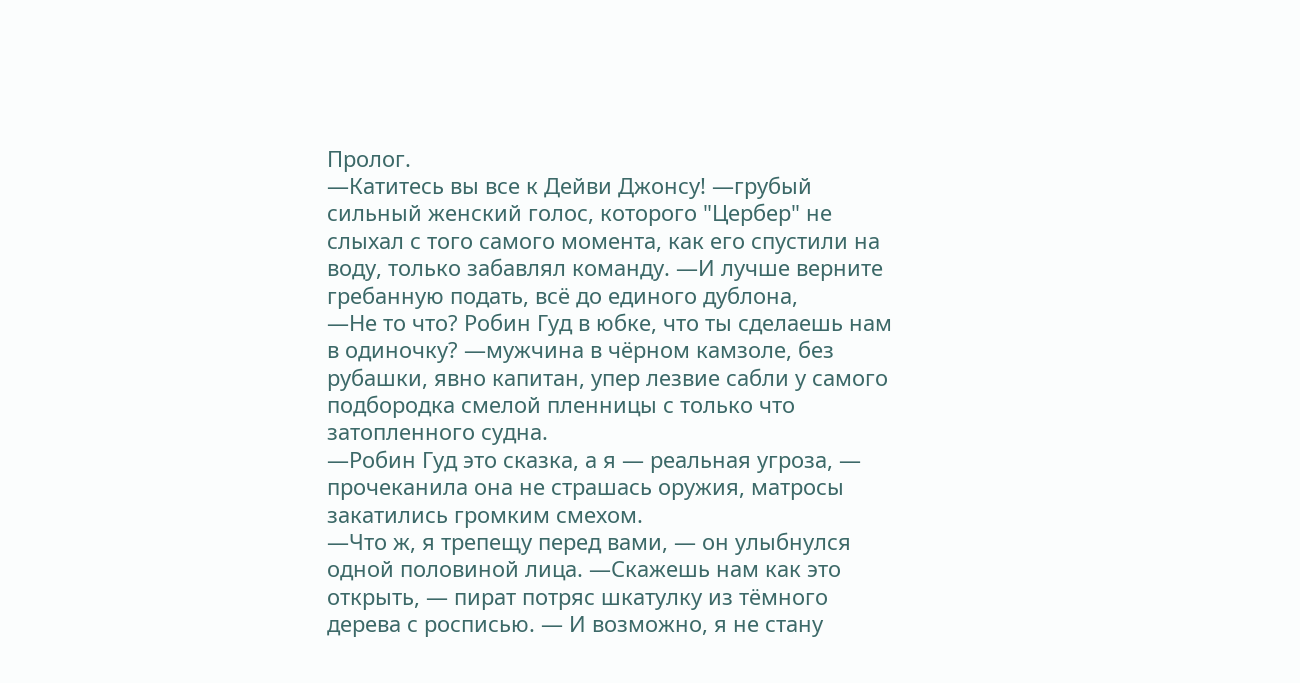Пролог.
—Катитесь вы все к Дейви Джонсу! —грубый сильный женский голос, которого "Цербер" не слыхал с того самого момента, как его спустили на воду, только забавлял команду. —И лучше верните гребанную подать, всё до единого дублона,
—Не то что? Робин Гуд в юбке, что ты сделаешь нам в одиночку? —мужчина в чёрном камзоле, без рубашки, явно капитан, упер лезвие сабли у самого подбородка смелой пленницы с только что затопленного судна.
—Робин Гуд это сказка, а я — реальная угроза, — прочеканила она не страшась оружия, матросы закатились громким смехом.
—Что ж, я трепещу перед вами, — он улыбнулся одной половиной лица. —Скажешь нам как это открыть, — пират потряс шкатулку из тёмного дерева с росписью. — И возможно, я не стану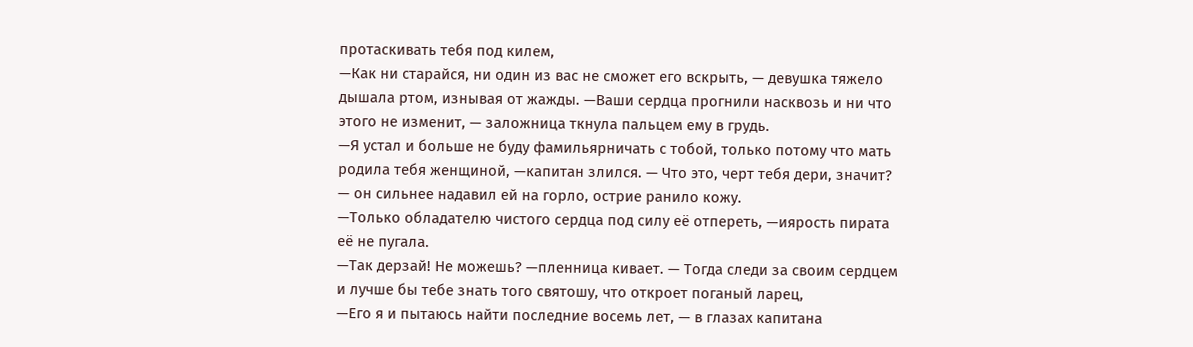протаскивать тебя под килем,
—Как ни старайся, ни один из вас не сможет его вскрыть, — девушка тяжело дышала ртом, изнывая от жажды. —Ваши сердца прогнили насквозь и ни что этого не изменит, — заложница ткнула пальцем ему в грудь.
—Я устал и больше не буду фамильярничать с тобой, только потому что мать родила тебя женщиной, —капитан злился. — Что это, черт тебя дери, значит? — он сильнее надавил ей на горло, острие ранило кожу.
—Только обладателю чистого сердца под силу её отпереть, —иярость пирата её не пугала.
—Так дерзай! Не можешь? —пленница кивает. — Тогда следи за своим сердцем и лучше бы тебе знать того святошу, что откроет поганый ларец,
—Его я и пытаюсь найти последние восемь лет, — в глазах капитана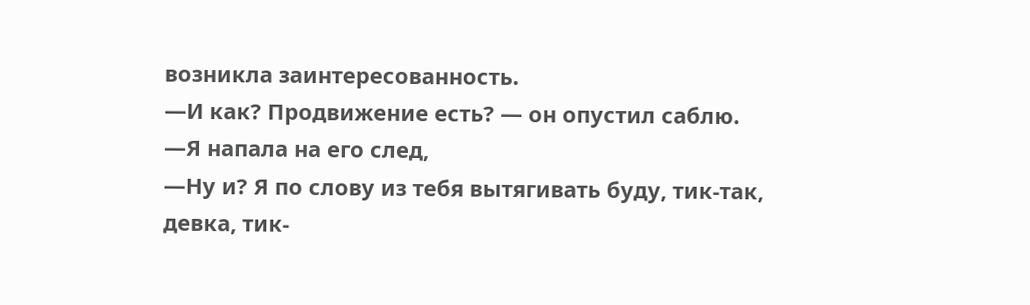возникла заинтересованность.
—И как? Продвижение есть? — он опустил саблю.
—Я напала на его след,
—Ну и? Я по слову из тебя вытягивать буду, тик-так, девка, тик-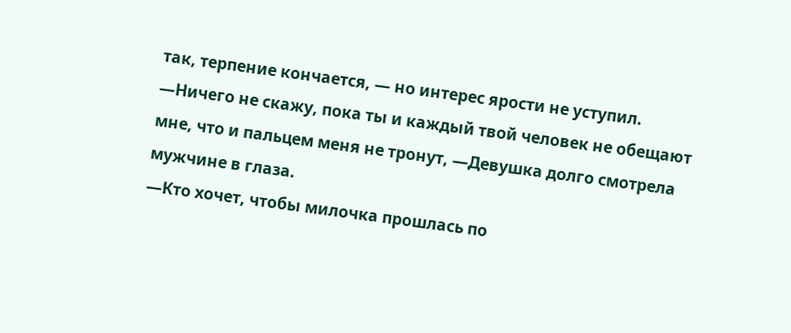так, терпение кончается, — но интерес ярости не уступил.
—Ничего не скажу, пока ты и каждый твой человек не обещают мне, что и пальцем меня не тронут, —Девушка долго смотрела мужчине в глаза.
—Кто хочет, чтобы милочка прошлась по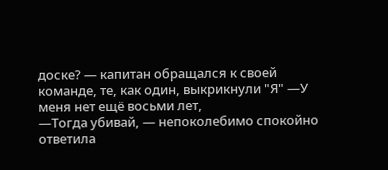доске? — капитан обращался к своей команде, те, как один, выкрикнули "Я" —У меня нет ещё восьми лет,
—Тогда убивай, — непоколебимо спокойно ответила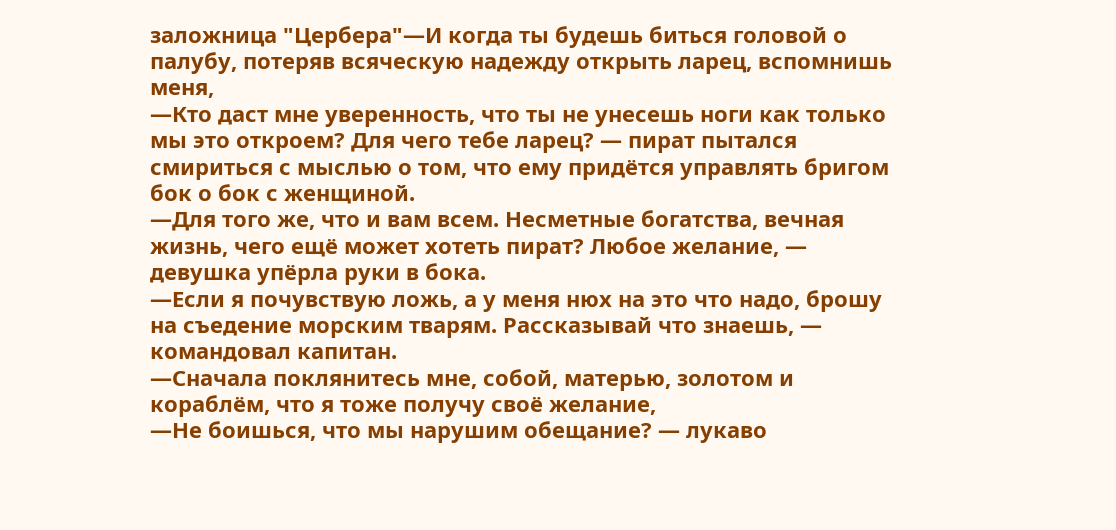заложница "Цербера"—И когда ты будешь биться головой о палубу, потеряв всяческую надежду открыть ларец, вспомнишь меня,
—Кто даст мне уверенность, что ты не унесешь ноги как только мы это откроем? Для чего тебе ларец? — пират пытался смириться с мыслью о том, что ему придётся управлять бригом бок о бок с женщиной.
—Для того же, что и вам всем. Несметные богатства, вечная жизнь, чего ещё может хотеть пират? Любое желание, — девушка упёрла руки в бока.
—Если я почувствую ложь, а у меня нюх на это что надо, брошу на съедение морским тварям. Рассказывай что знаешь, — командовал капитан.
—Сначала поклянитесь мне, собой, матерью, золотом и кораблём, что я тоже получу своё желание,
—Не боишься, что мы нарушим обещание? — лукаво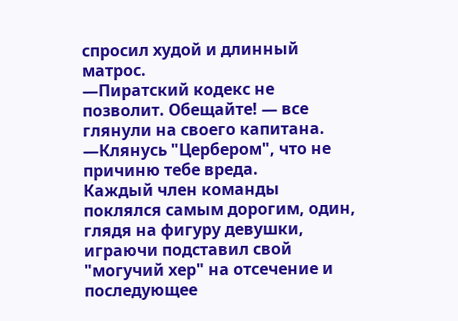спросил худой и длинный матрос.
—Пиратский кодекс не позволит. Обещайте! — все глянули на своего капитана.
—Клянусь "Цербером", что не причиню тебе вреда.
Каждый член команды поклялся самым дорогим, один, глядя на фигуру девушки, играючи подставил свой "могучий хер" на отсечение и последующее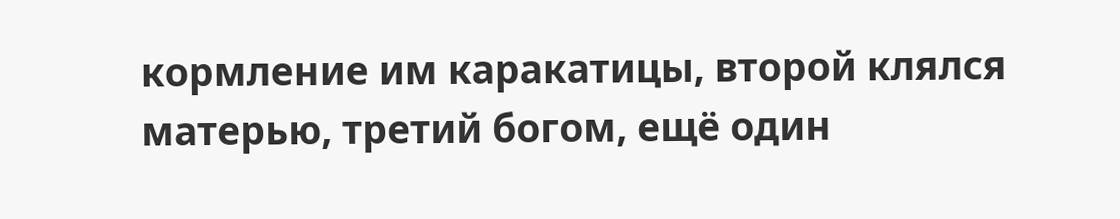кормление им каракатицы, второй клялся матерью, третий богом, ещё один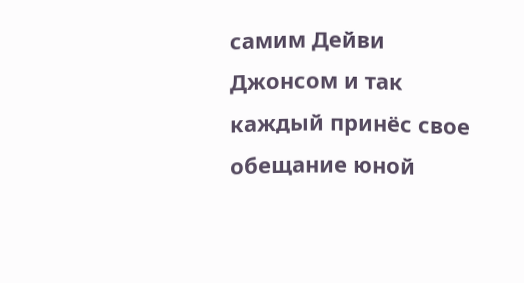самим Дейви Джонсом и так каждый принёс свое обещание юной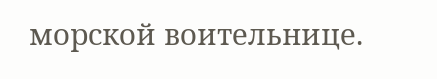морской воительнице.